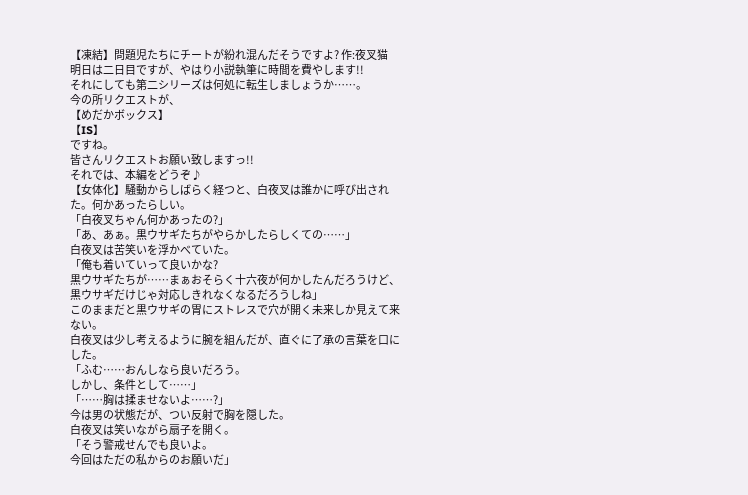【凍結】問題児たちにチートが紛れ混んだそうですよ? 作:夜叉猫
明日は二日目ですが、やはり小説執筆に時間を費やします!!
それにしても第二シリーズは何処に転生しましょうか……。
今の所リクエストが、
【めだかボックス】
【IS】
ですね。
皆さんリクエストお願い致しますっ!!
それでは、本編をどうぞ♪
【女体化】騒動からしばらく経つと、白夜叉は誰かに呼び出された。何かあったらしい。
「白夜叉ちゃん何かあったの?」
「あ、あぁ。黒ウサギたちがやらかしたらしくての……」
白夜叉は苦笑いを浮かべていた。
「俺も着いていって良いかな?
黒ウサギたちが……まぁおそらく十六夜が何かしたんだろうけど、黒ウサギだけじゃ対応しきれなくなるだろうしね」
このままだと黒ウサギの胃にストレスで穴が開く未来しか見えて来ない。
白夜叉は少し考えるように腕を組んだが、直ぐに了承の言葉を口にした。
「ふむ……おんしなら良いだろう。
しかし、条件として……」
「……胸は揉ませないよ……?」
今は男の状態だが、つい反射で胸を隠した。
白夜叉は笑いながら扇子を開く。
「そう警戒せんでも良いよ。
今回はただの私からのお願いだ」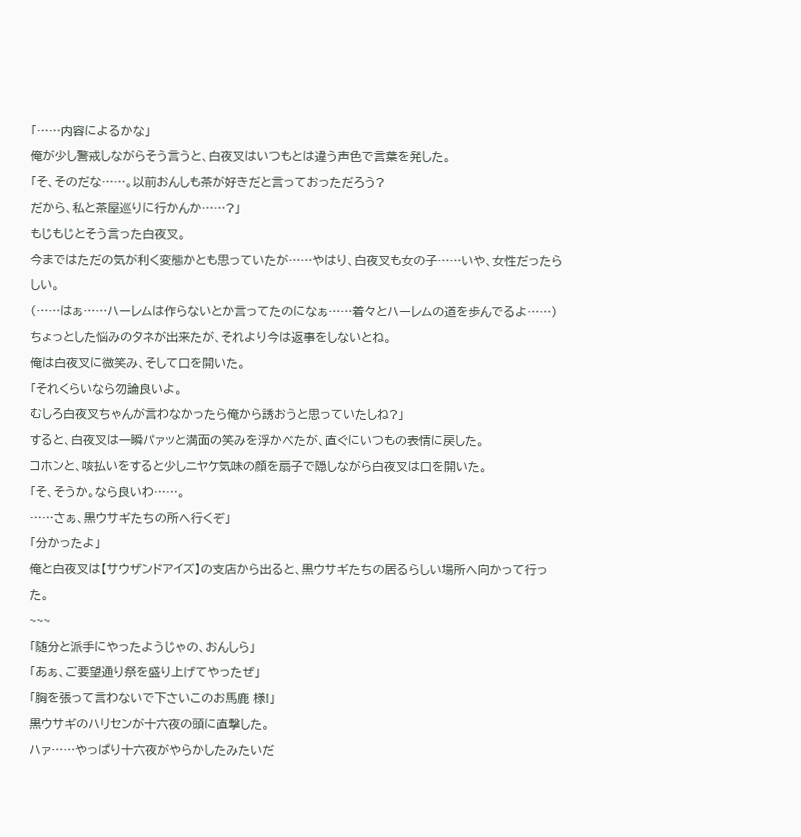「……内容によるかな」
俺が少し警戒しながらそう言うと、白夜叉はいつもとは違う声色で言葉を発した。
「そ、そのだな……。以前おんしも茶が好きだと言っておっただろう?
だから、私と茶屋巡りに行かんか……?」
もじもじとそう言った白夜叉。
今まではただの気が利く変態かとも思っていたが……やはり、白夜叉も女の子……いや、女性だったらしい。
(……はぁ……ハーレムは作らないとか言ってたのになぁ……着々とハーレムの道を歩んでるよ……)
ちょっとした悩みのタネが出来たが、それより今は返事をしないとね。
俺は白夜叉に微笑み、そして口を開いた。
「それくらいなら勿論良いよ。
むしろ白夜叉ちゃんが言わなかったら俺から誘おうと思っていたしね?」
すると、白夜叉は一瞬パァッと満面の笑みを浮かべたが、直ぐにいつもの表情に戻した。
コホンと、咳払いをすると少しニヤケ気味の顔を扇子で隠しながら白夜叉は口を開いた。
「そ、そうか。なら良いわ……。
……さぁ、黒ウサギたちの所へ行くぞ」
「分かったよ」
俺と白夜叉は【サウザンドアイズ】の支店から出ると、黒ウサギたちの居るらしい場所へ向かって行った。
~~~
「随分と派手にやったようじゃの、おんしら」
「あぁ、ご要望通り祭を盛り上げてやったぜ」
「胸を張って言わないで下さいこのお馬鹿 様!」
黒ウサギのハリセンが十六夜の頭に直撃した。
ハァ……やっぱり十六夜がやらかしたみたいだ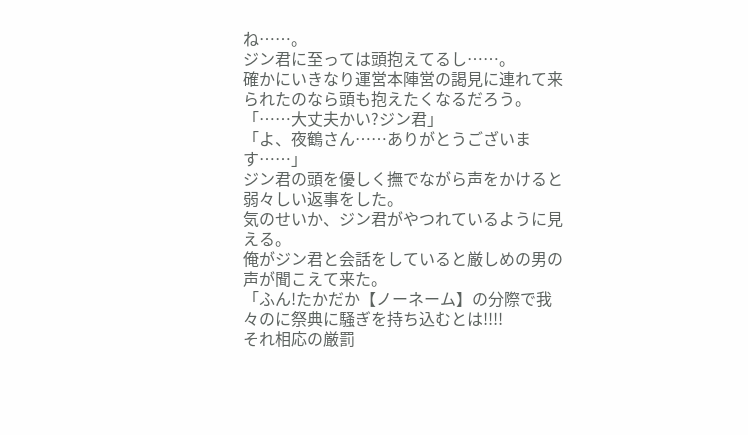ね……。
ジン君に至っては頭抱えてるし……。
確かにいきなり運営本陣営の謁見に連れて来られたのなら頭も抱えたくなるだろう。
「……大丈夫かい?ジン君」
「よ、夜鶴さん……ありがとうございます……」
ジン君の頭を優しく撫でながら声をかけると弱々しい返事をした。
気のせいか、ジン君がやつれているように見える。
俺がジン君と会話をしていると厳しめの男の声が聞こえて来た。
「ふん!たかだか【ノーネーム】の分際で我々のに祭典に騒ぎを持ち込むとは!!!!
それ相応の厳罰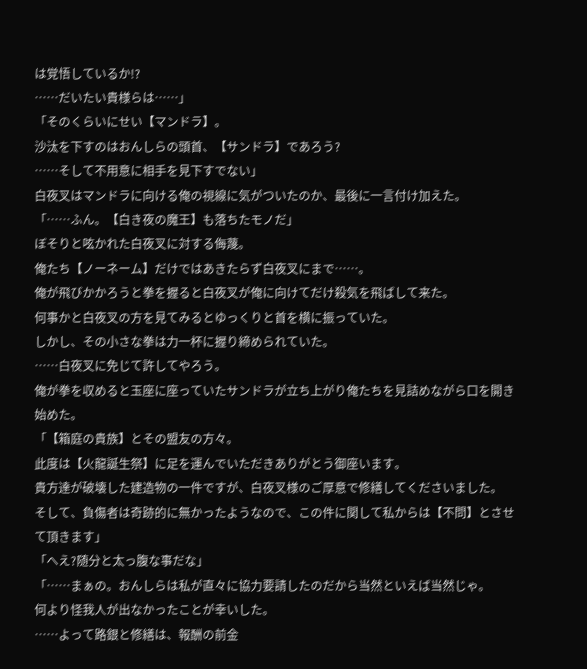は覚悟しているか!?
……だいたい貴様らは……」
「そのくらいにせい【マンドラ】。
沙汰を下すのはおんしらの頭首、【サンドラ】であろう?
……そして不用意に相手を見下すでない」
白夜叉はマンドラに向ける俺の視線に気がついたのか、最後に一言付け加えた。
「……ふん。【白き夜の魔王】も落ちたモノだ」
ぼそりと呟かれた白夜叉に対する侮蔑。
俺たち【ノーネーム】だけではあきたらず白夜叉にまで……。
俺が飛びかかろうと拳を握ると白夜叉が俺に向けてだけ殺気を飛ばして来た。
何事かと白夜叉の方を見てみるとゆっくりと首を横に振っていた。
しかし、その小さな拳は力一杯に握り締められていた。
……白夜叉に免じて許してやろう。
俺が拳を収めると玉座に座っていたサンドラが立ち上がり俺たちを見詰めながら口を開き始めた。
「【箱庭の貴族】とその盟友の方々。
此度は【火龍誕生祭】に足を運んでいただきありがとう御座います。
貴方達が破壊した建造物の一件ですが、白夜叉様のご厚意で修繕してくださいました。
そして、負傷者は奇跡的に無かったようなので、この件に関して私からは【不問】とさせて頂きます」
「へえ?随分と太っ腹な事だな」
「……まぁの。おんしらは私が直々に協力要請したのだから当然といえば当然じゃ。
何より怪我人が出なかったことが幸いした。
……よって路銀と修繕は、報酬の前金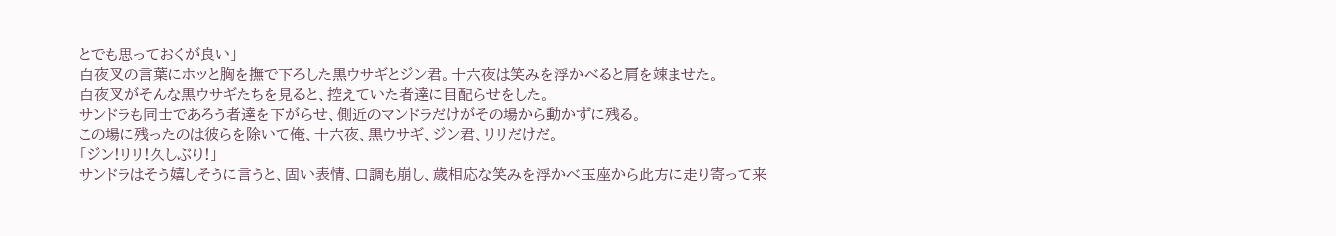とでも思っておくが良い」
白夜叉の言葉にホッと胸を撫で下ろした黒ウサギとジン君。十六夜は笑みを浮かべると肩を竦ませた。
白夜叉がそんな黒ウサギたちを見ると、控えていた者達に目配らせをした。
サンドラも同士であろう者達を下がらせ、側近のマンドラだけがその場から動かずに残る。
この場に残ったのは彼らを除いて俺、十六夜、黒ウサギ、ジン君、リリだけだ。
「ジン!リリ!久しぶり!」
サンドラはそう嬉しそうに言うと、固い表情、口調も崩し、歳相応な笑みを浮かべ玉座から此方に走り寄って来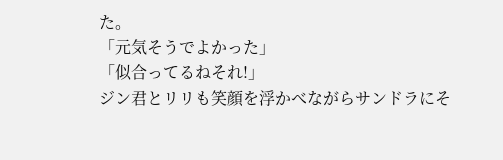た。
「元気そうでよかった」
「似合ってるねそれ!」
ジン君とリリも笑顔を浮かべながらサンドラにそ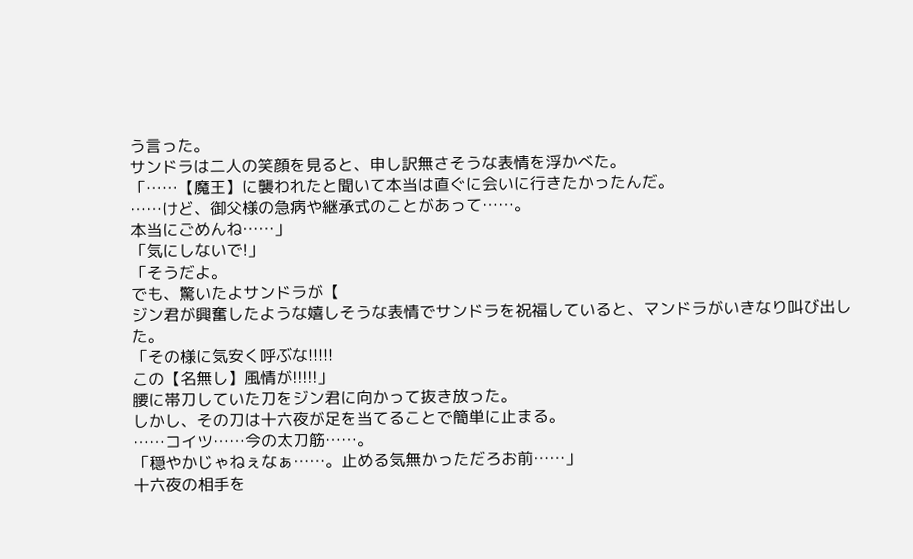う言った。
サンドラは二人の笑顔を見ると、申し訳無さそうな表情を浮かべた。
「……【魔王】に襲われたと聞いて本当は直ぐに会いに行きたかったんだ。
……けど、御父様の急病や継承式のことがあって……。
本当にごめんね……」
「気にしないで!」
「そうだよ。
でも、驚いたよサンドラが【
ジン君が興奮したような嬉しそうな表情でサンドラを祝福していると、マンドラがいきなり叫び出した。
「その様に気安く呼ぶな!!!!!
この【名無し】風情が!!!!!」
腰に帯刀していた刀をジン君に向かって抜き放った。
しかし、その刀は十六夜が足を当てることで簡単に止まる。
……コイツ……今の太刀筋……。
「穏やかじゃねぇなぁ……。止める気無かっただろお前……」
十六夜の相手を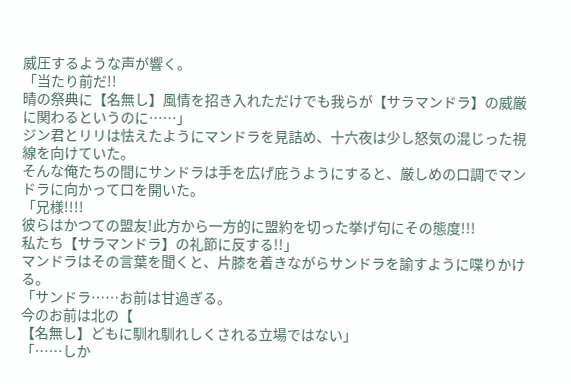威圧するような声が響く。
「当たり前だ!!
晴の祭典に【名無し】風情を招き入れただけでも我らが【サラマンドラ】の威厳に関わるというのに……」
ジン君とリリは怯えたようにマンドラを見詰め、十六夜は少し怒気の混じった視線を向けていた。
そんな俺たちの間にサンドラは手を広げ庇うようにすると、厳しめの口調でマンドラに向かって口を開いた。
「兄様!!!!
彼らはかつての盟友!此方から一方的に盟約を切った挙げ句にその態度!!!
私たち【サラマンドラ】の礼節に反する!!」
マンドラはその言葉を聞くと、片膝を着きながらサンドラを諭すように喋りかける。
「サンドラ……お前は甘過ぎる。
今のお前は北の【
【名無し】どもに馴れ馴れしくされる立場ではない」
「……しか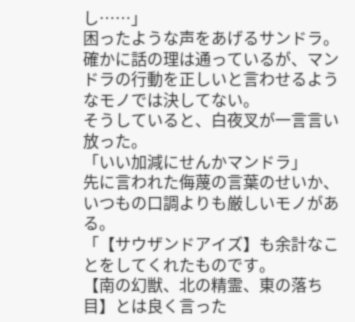し……」
困ったような声をあげるサンドラ。
確かに話の理は通っているが、マンドラの行動を正しいと言わせるようなモノでは決してない。
そうしていると、白夜叉が一言言い放った。
「いい加減にせんかマンドラ」
先に言われた侮蔑の言葉のせいか、いつもの口調よりも厳しいモノがある。
「【サウザンドアイズ】も余計なことをしてくれたものです。
【南の幻獣、北の精霊、東の落ち目】とは良く言った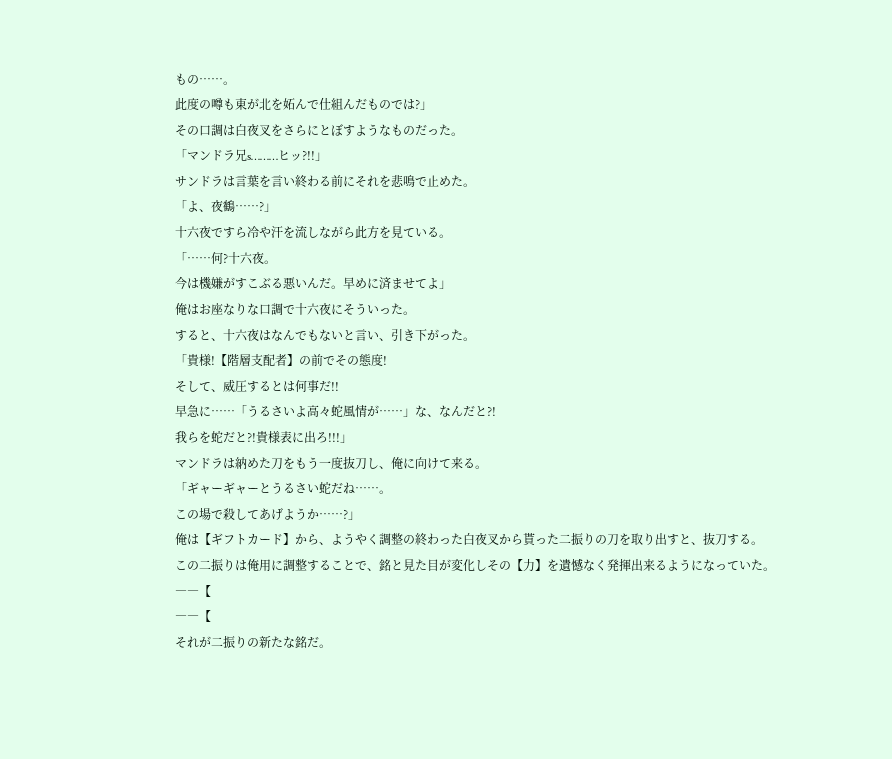もの……。
此度の噂も東が北を妬んで仕組んだものでは?」
その口調は白夜叉をさらにとぼすようなものだった。
「マンドラ兄s………ヒッ?!!」
サンドラは言葉を言い終わる前にそれを悲鳴で止めた。
「よ、夜鶴……?」
十六夜ですら冷や汗を流しながら此方を見ている。
「……何?十六夜。
今は機嫌がすこぶる悪いんだ。早めに済ませてよ」
俺はお座なりな口調で十六夜にそういった。
すると、十六夜はなんでもないと言い、引き下がった。
「貴様!【階層支配者】の前でその態度!
そして、威圧するとは何事だ!!
早急に……「うるさいよ高々蛇風情が……」な、なんだと?!
我らを蛇だと?!貴様表に出ろ!!!」
マンドラは納めた刀をもう一度抜刀し、俺に向けて来る。
「ギャーギャーとうるさい蛇だね……。
この場で殺してあげようか……?」
俺は【ギフトカード】から、ようやく調整の終わった白夜叉から貰った二振りの刀を取り出すと、抜刀する。
この二振りは俺用に調整することで、銘と見た目が変化しその【力】を遺憾なく発揮出来るようになっていた。
――【
――【
それが二振りの新たな銘だ。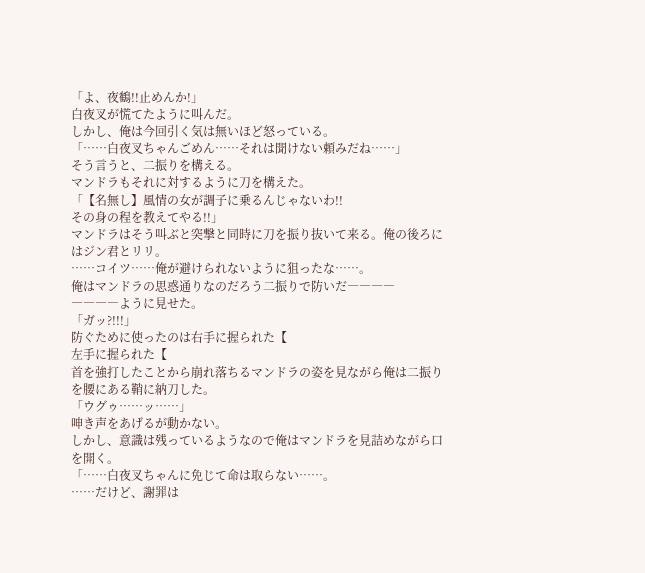「よ、夜鶴!!止めんか!」
白夜叉が慌てたように叫んだ。
しかし、俺は今回引く気は無いほど怒っている。
「……白夜叉ちゃんごめん……それは聞けない頼みだね……」
そう言うと、二振りを構える。
マンドラもそれに対するように刀を構えた。
「【名無し】風情の女が調子に乗るんじゃないわ!!
その身の程を教えてやる!!」
マンドラはそう叫ぶと突撃と同時に刀を振り抜いて来る。俺の後ろにはジン君とリリ。
……コイツ……俺が避けられないように狙ったな……。
俺はマンドラの思惑通りなのだろう二振りで防いだ――――
――――ように見せた。
「ガッ?!!!」
防ぐために使ったのは右手に握られた【
左手に握られた【
首を強打したことから崩れ落ちるマンドラの姿を見ながら俺は二振りを腰にある鞘に納刀した。
「ウグゥ……ッ……」
呻き声をあげるが動かない。
しかし、意識は残っているようなので俺はマンドラを見詰めながら口を開く。
「……白夜叉ちゃんに免じて命は取らない……。
……だけど、謝罪は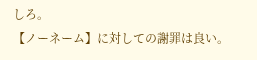しろ。
【ノーネーム】に対しての謝罪は良い。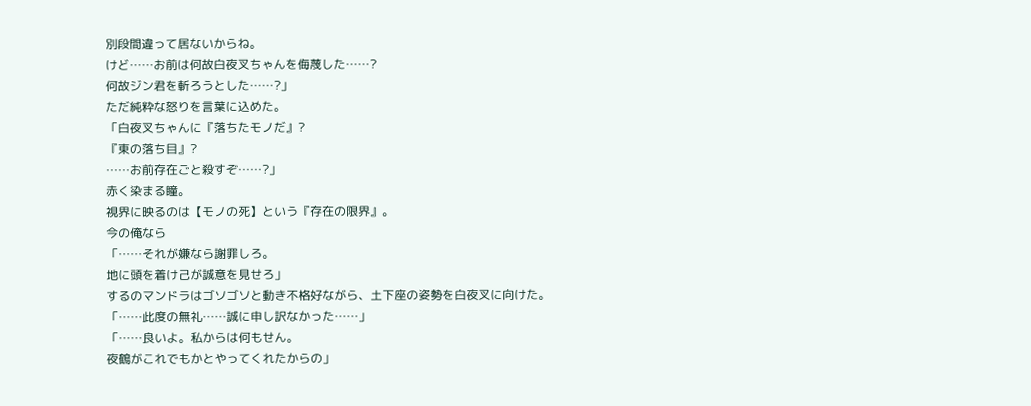別段間違って居ないからね。
けど……お前は何故白夜叉ちゃんを侮蔑した……?
何故ジン君を斬ろうとした……?」
ただ純粋な怒りを言葉に込めた。
「白夜叉ちゃんに『落ちたモノだ』?
『東の落ち目』?
……お前存在ごと殺すぞ……?」
赤く染まる瞳。
視界に映るのは【モノの死】という『存在の限界』。
今の俺なら
「……それが嫌なら謝罪しろ。
地に頭を着け己が誠意を見せろ」
するのマンドラはゴソゴソと動き不格好ながら、土下座の姿勢を白夜叉に向けた。
「……此度の無礼……誠に申し訳なかった……」
「……良いよ。私からは何もせん。
夜鶴がこれでもかとやってくれたからの」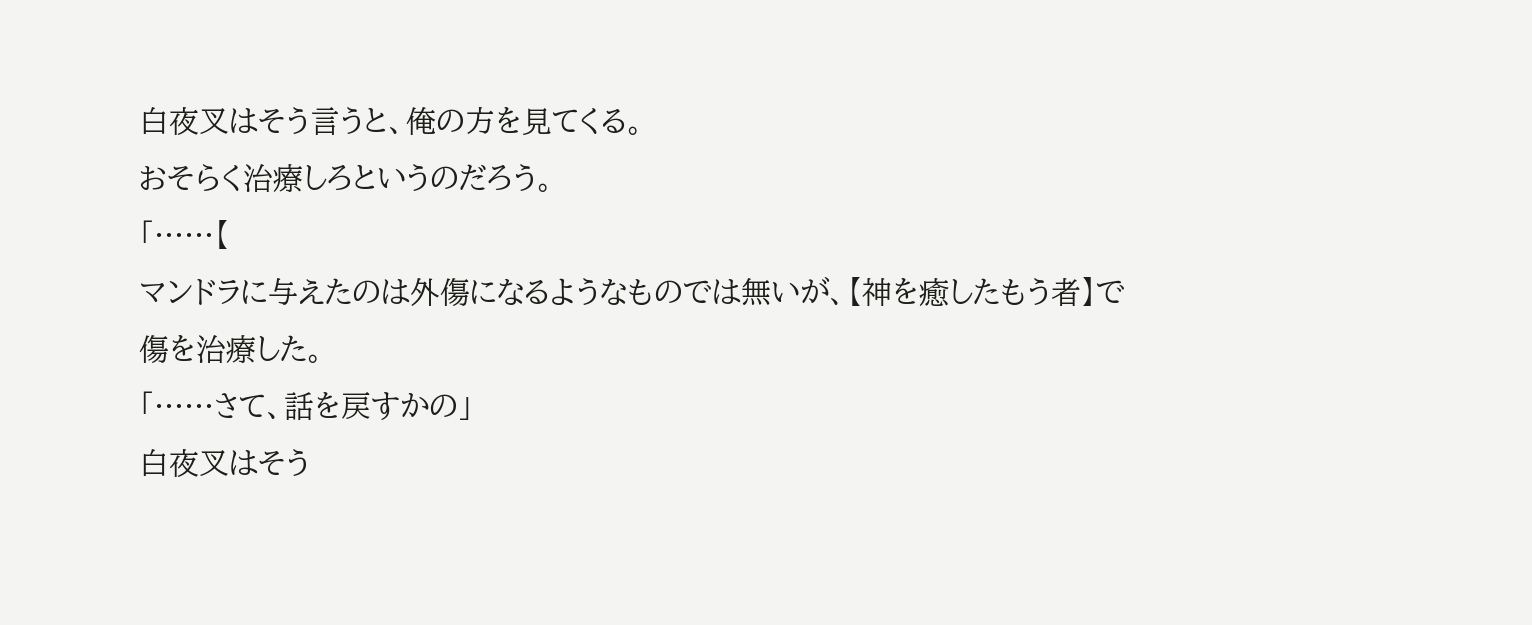白夜叉はそう言うと、俺の方を見てくる。
おそらく治療しろというのだろう。
「……【
マンドラに与えたのは外傷になるようなものでは無いが、【神を癒したもう者】で傷を治療した。
「……さて、話を戻すかの」
白夜叉はそう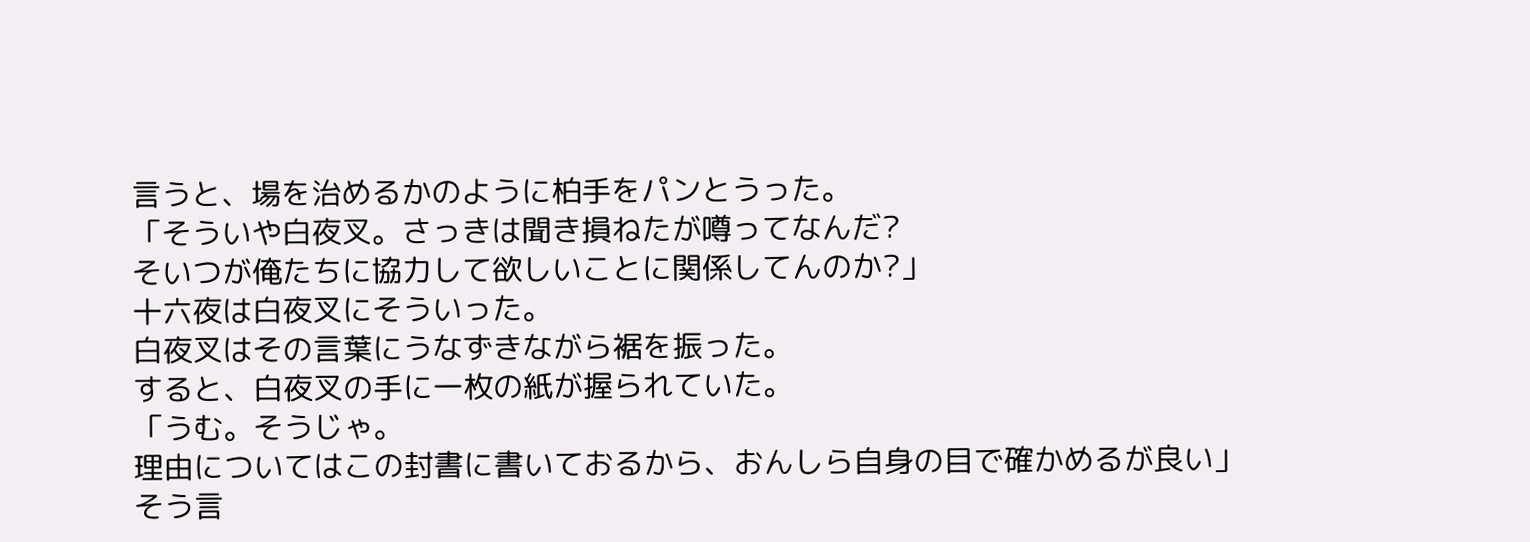言うと、場を治めるかのように柏手をパンとうった。
「そういや白夜叉。さっきは聞き損ねたが噂ってなんだ?
そいつが俺たちに協力して欲しいことに関係してんのか?」
十六夜は白夜叉にそういった。
白夜叉はその言葉にうなずきながら裾を振った。
すると、白夜叉の手に一枚の紙が握られていた。
「うむ。そうじゃ。
理由についてはこの封書に書いておるから、おんしら自身の目で確かめるが良い」
そう言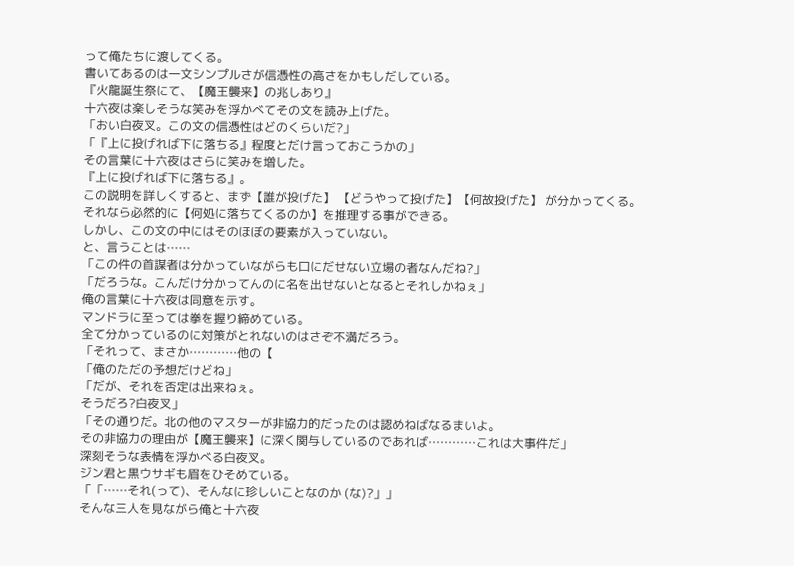って俺たちに渡してくる。
書いてあるのは一文シンプルさが信憑性の高さをかもしだしている。
『火龍誕生祭にて、【魔王襲来】の兆しあり』
十六夜は楽しそうな笑みを浮かべてその文を読み上げた。
「おい白夜叉。この文の信憑性はどのくらいだ?」
「『上に投げれば下に落ちる』程度とだけ言っておこうかの」
その言葉に十六夜はさらに笑みを増した。
『上に投げれば下に落ちる』。
この説明を詳しくすると、まず【誰が投げた】 【どうやって投げた】【何故投げた】 が分かってくる。
それなら必然的に【何処に落ちてくるのか】を推理する事ができる。
しかし、この文の中にはそのほぼの要素が入っていない。
と、言うことは……
「この件の首謀者は分かっていながらも口にだせない立場の者なんだね?」
「だろうな。こんだけ分かってんのに名を出せないとなるとそれしかねぇ」
俺の言葉に十六夜は同意を示す。
マンドラに至っては拳を握り締めている。
全て分かっているのに対策がとれないのはさぞ不満だろう。
「それって、まさか…………他の【
「俺のただの予想だけどね」
「だが、それを否定は出来ねぇ。
そうだろ?白夜叉」
「その通りだ。北の他のマスターが非協力的だったのは認めねばなるまいよ。
その非協力の理由が【魔王襲来】に深く関与しているのであれば…………これは大事件だ」
深刻そうな表情を浮かべる白夜叉。
ジン君と黒ウサギも眉をひそめている。
「「……それ(って)、そんなに珍しいことなのか (な)?」」
そんな三人を見ながら俺と十六夜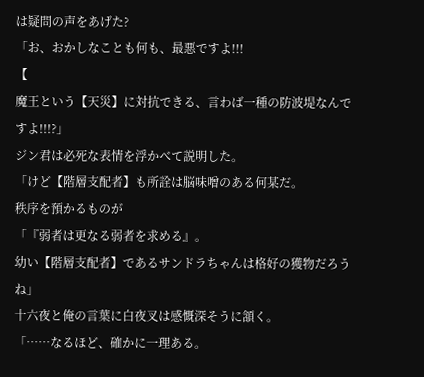は疑問の声をあげた?
「お、おかしなことも何も、最悪ですよ!!!
【
魔王という【天災】に対抗できる、言わば一種の防波堤なんですよ!!!?」
ジン君は必死な表情を浮かべて説明した。
「けど【階層支配者】も所詮は脳味噌のある何某だ。
秩序を預かるものが
「『弱者は更なる弱者を求める』。
幼い【階層支配者】であるサンドラちゃんは格好の獲物だろうね」
十六夜と俺の言葉に白夜叉は感慨深そうに頷く。
「……なるほど、確かに一理ある。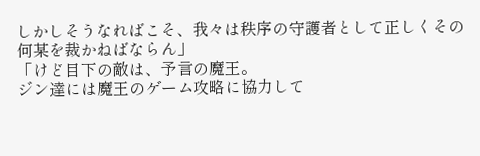しかしそうなればこそ、我々は秩序の守護者として正しくその何某を裁かねばならん」
「けど目下の敵は、予言の魔王。
ジン達には魔王のゲーム攻略に協力して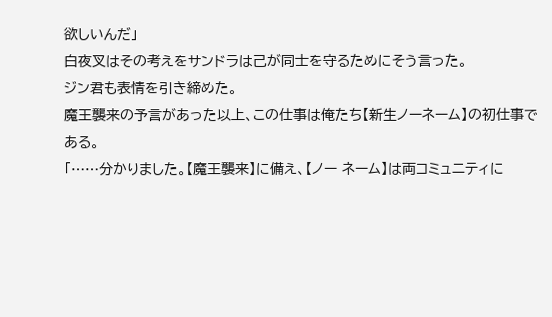欲しいんだ」
白夜叉はその考えをサンドラは己が同士を守るためにそう言った。
ジン君も表情を引き締めた。
魔王襲来の予言があった以上、この仕事は俺たち【新生ノーネーム】の初仕事である。
「……分かりました。【魔王襲来】に備え、【ノー ネーム】は両コミュニティに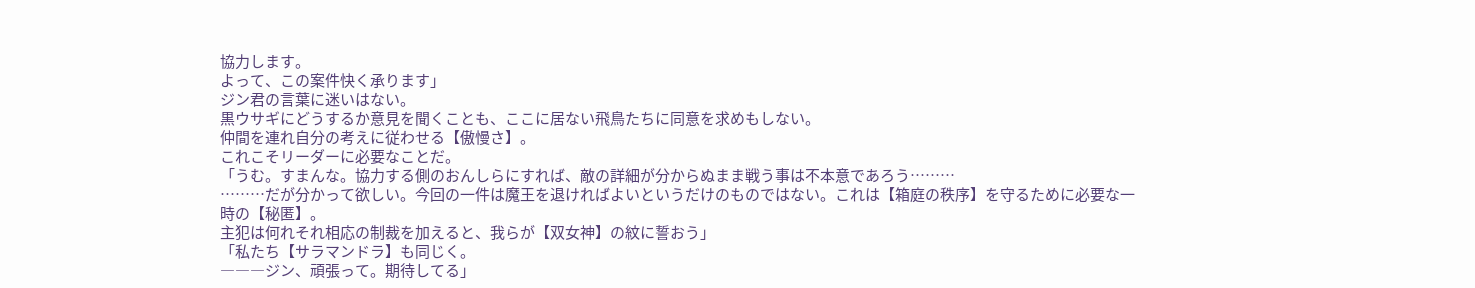協力します。
よって、この案件快く承ります」
ジン君の言葉に迷いはない。
黒ウサギにどうするか意見を聞くことも、ここに居ない飛鳥たちに同意を求めもしない。
仲間を連れ自分の考えに従わせる【傲慢さ】。
これこそリーダーに必要なことだ。
「うむ。すまんな。協力する側のおんしらにすれば、敵の詳細が分からぬまま戦う事は不本意であろう………
………だが分かって欲しい。今回の一件は魔王を退ければよいというだけのものではない。これは【箱庭の秩序】を守るために必要な一時の【秘匿】。
主犯は何れそれ相応の制裁を加えると、我らが【双女神】の紋に誓おう」
「私たち【サラマンドラ】も同じく。
―――ジン、頑張って。期待してる」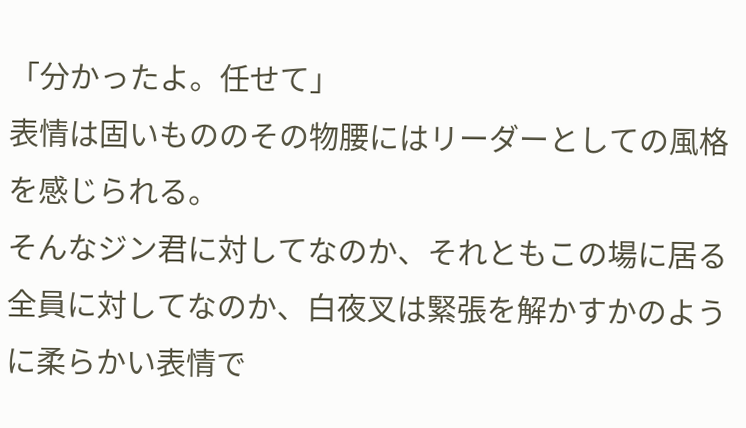「分かったよ。任せて」
表情は固いもののその物腰にはリーダーとしての風格を感じられる。
そんなジン君に対してなのか、それともこの場に居る全員に対してなのか、白夜叉は緊張を解かすかのように柔らかい表情で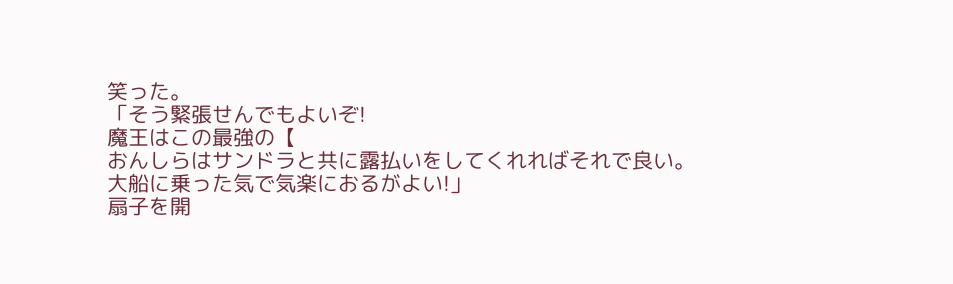笑った。
「そう緊張せんでもよいぞ!
魔王はこの最強の【
おんしらはサンドラと共に露払いをしてくれればそれで良い。
大船に乗った気で気楽におるがよい!」
扇子を開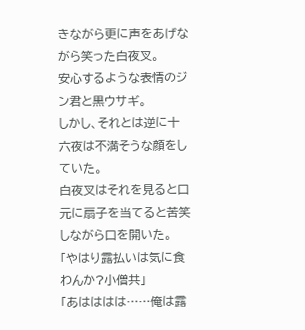きながら更に声をあげながら笑った白夜叉。
安心するような表情のジン君と黒ウサギ。
しかし、それとは逆に十六夜は不満そうな顔をしていた。
白夜叉はそれを見ると口元に扇子を当てると苦笑しながら口を開いた。
「やはり露払いは気に食わんか?小僧共」
「あはははは……俺は露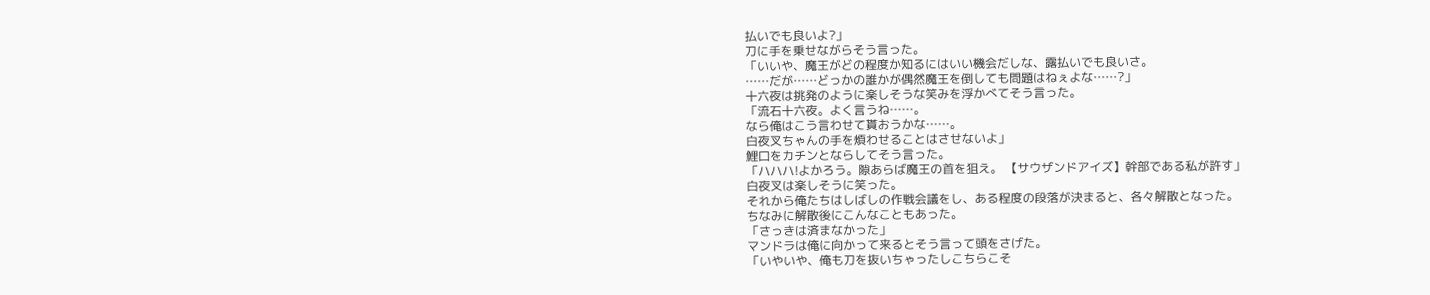払いでも良いよ?」
刀に手を乗せながらそう言った。
「いいや、魔王がどの程度か知るにはいい機会だしな、露払いでも良いさ。
……だが……どっかの誰かが偶然魔王を倒しても問題はねぇよな……?」
十六夜は挑発のように楽しそうな笑みを浮かべてそう言った。
「流石十六夜。よく言うね……。
なら俺はこう言わせて貰おうかな……。
白夜叉ちゃんの手を煩わせることはさせないよ」
鯉口をカチンとならしてそう言った。
「ハハハ!よかろう。隙あらば魔王の首を狙え。 【サウザンドアイズ】幹部である私が許す」
白夜叉は楽しそうに笑った。
それから俺たちはしばしの作戦会議をし、ある程度の段落が決まると、各々解散となった。
ちなみに解散後にこんなこともあった。
「さっきは済まなかった」
マンドラは俺に向かって来るとそう言って頭をさげた。
「いやいや、俺も刀を抜いちゃったしこちらこそ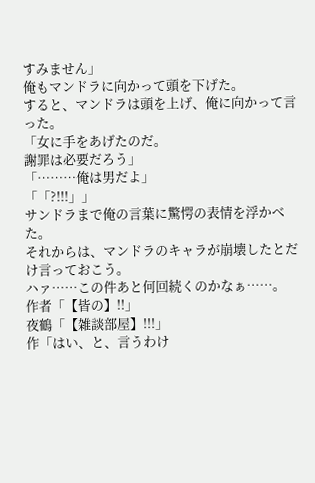すみません」
俺もマンドラに向かって頭を下げた。
すると、マンドラは頭を上げ、俺に向かって言った。
「女に手をあげたのだ。
謝罪は必要だろう」
「………俺は男だよ」
「「?!!!」」
サンドラまで俺の言葉に驚愕の表情を浮かべた。
それからは、マンドラのキャラが崩壊したとだけ言っておこう。
ハァ……この件あと何回続くのかなぁ……。
作者「【皆の】!!」
夜鶴「【雑談部屋】!!!」
作「はい、と、言うわけ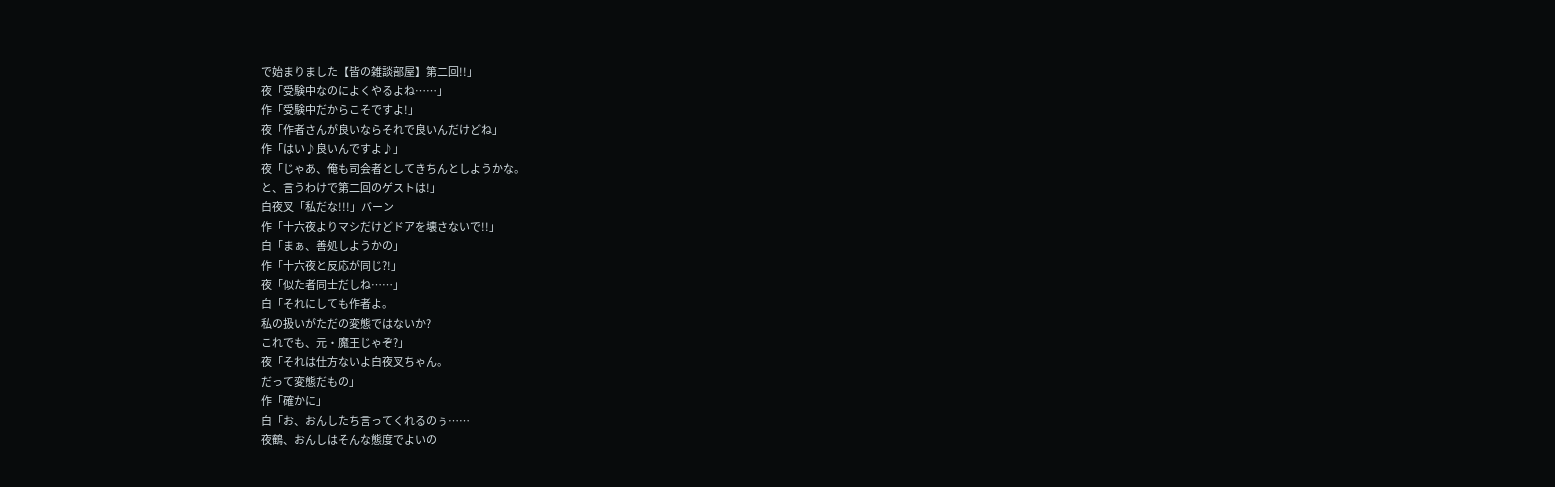で始まりました【皆の雑談部屋】第二回!!」
夜「受験中なのによくやるよね……」
作「受験中だからこそですよ!」
夜「作者さんが良いならそれで良いんだけどね」
作「はい♪良いんですよ♪」
夜「じゃあ、俺も司会者としてきちんとしようかな。
と、言うわけで第二回のゲストは!」
白夜叉「私だな!!!」バーン
作「十六夜よりマシだけどドアを壊さないで!!」
白「まぁ、善処しようかの」
作「十六夜と反応が同じ?!」
夜「似た者同士だしね……」
白「それにしても作者よ。
私の扱いがただの変態ではないか?
これでも、元・魔王じゃぞ?」
夜「それは仕方ないよ白夜叉ちゃん。
だって変態だもの」
作「確かに」
白「お、おんしたち言ってくれるのぅ……
夜鶴、おんしはそんな態度でよいの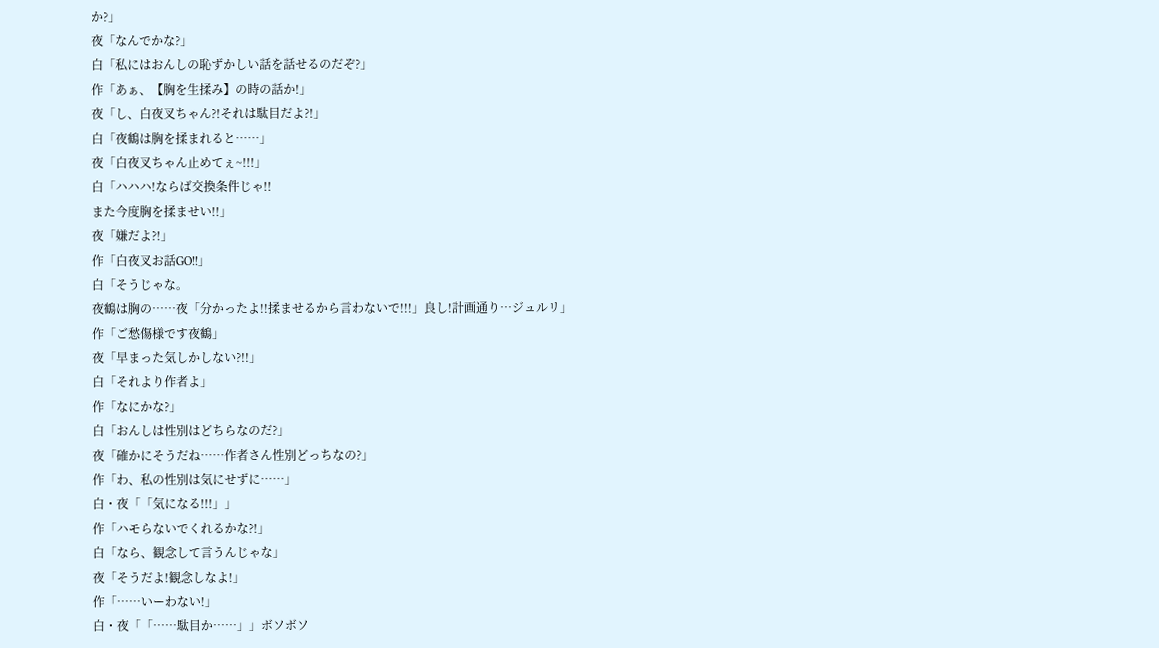か?」
夜「なんでかな?」
白「私にはおんしの恥ずかしい話を話せるのだぞ?」
作「あぁ、【胸を生揉み】の時の話か!」
夜「し、白夜叉ちゃん?!それは駄目だよ?!」
白「夜鶴は胸を揉まれると……」
夜「白夜叉ちゃん止めてぇ~!!!」
白「ハハハ!ならば交換条件じゃ!!
また今度胸を揉ませい!!」
夜「嫌だよ?!」
作「白夜叉お話GO!!」
白「そうじゃな。
夜鶴は胸の……夜「分かったよ!!揉ませるから言わないで!!!」良し!計画通り…ジュルリ」
作「ご愁傷様です夜鶴」
夜「早まった気しかしない?!!」
白「それより作者よ」
作「なにかな?」
白「おんしは性別はどちらなのだ?」
夜「確かにそうだね……作者さん性別どっちなの?」
作「わ、私の性別は気にせずに……」
白・夜「「気になる!!!」」
作「ハモらないでくれるかな?!」
白「なら、観念して言うんじゃな」
夜「そうだよ!観念しなよ!」
作「……いーわない!」
白・夜「「……駄目か……」」ボソボソ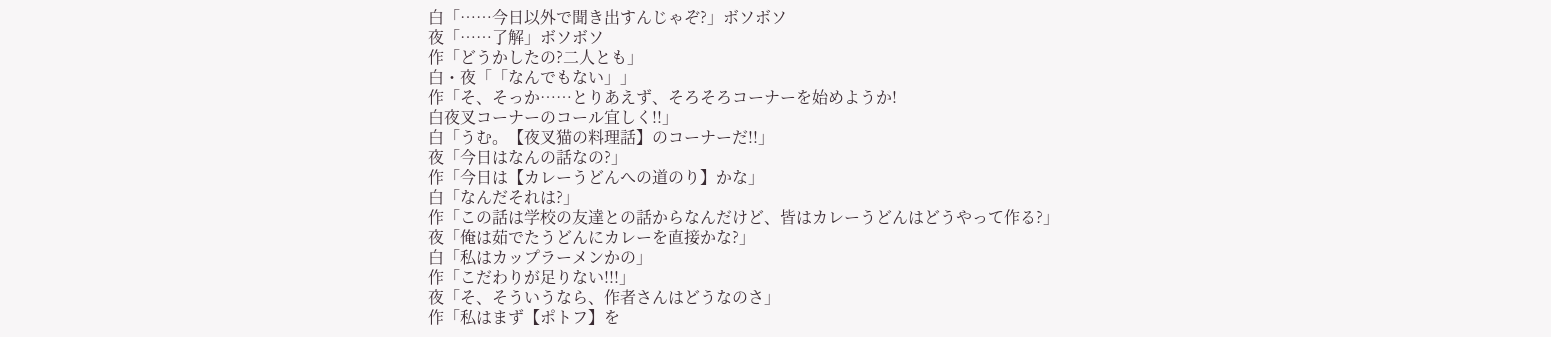白「……今日以外で聞き出すんじゃぞ?」ボソボソ
夜「……了解」ボソボソ
作「どうかしたの?二人とも」
白・夜「「なんでもない」」
作「そ、そっか……とりあえず、そろそろコーナーを始めようか!
白夜叉コーナーのコール宜しく!!」
白「うむ。【夜叉猫の料理話】のコーナーだ!!」
夜「今日はなんの話なの?」
作「今日は【カレーうどんへの道のり】かな」
白「なんだそれは?」
作「この話は学校の友達との話からなんだけど、皆はカレーうどんはどうやって作る?」
夜「俺は茹でたうどんにカレーを直接かな?」
白「私はカップラーメンかの」
作「こだわりが足りない!!!」
夜「そ、そういうなら、作者さんはどうなのさ」
作「私はまず【ポトフ】を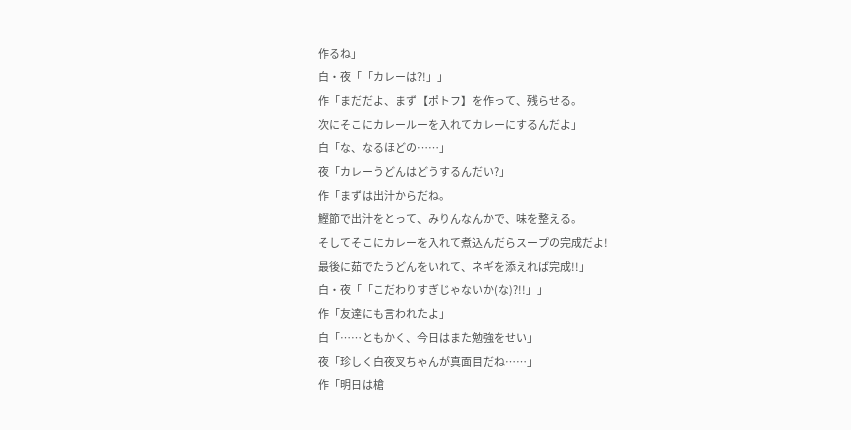作るね」
白・夜「「カレーは?!」」
作「まだだよ、まず【ポトフ】を作って、残らせる。
次にそこにカレールーを入れてカレーにするんだよ」
白「な、なるほどの……」
夜「カレーうどんはどうするんだい?」
作「まずは出汁からだね。
鰹節で出汁をとって、みりんなんかで、味を整える。
そしてそこにカレーを入れて煮込んだらスープの完成だよ!
最後に茹でたうどんをいれて、ネギを添えれば完成!!」
白・夜「「こだわりすぎじゃないか(な)?!!」」
作「友達にも言われたよ」
白「……ともかく、今日はまた勉強をせい」
夜「珍しく白夜叉ちゃんが真面目だね……」
作「明日は槍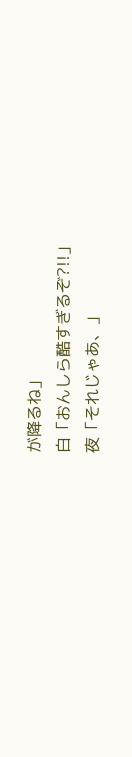が降るね」
白「おんしら酷すぎるぞ?!!」
夜「それじゃあ、」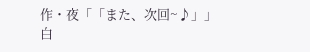作・夜「「また、次回~♪」」
白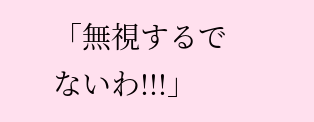「無視するでないわ!!!」